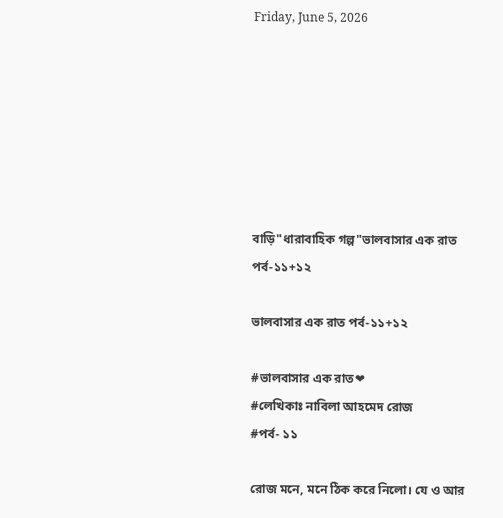Friday, June 5, 2026







বাড়ি"ধারাবাহিক গল্প"ভালবাসার এক রাত পর্ব-১১+১২

ভালবাসার এক রাত পর্ব-১১+১২

#ভালবাসার এক রাত❤
#লেখিকাঃ নাবিলা আহমেদ রোজ
#পর্ব- ১১

রোজ মনে, মনে ঠিক করে নিলো। যে ও আর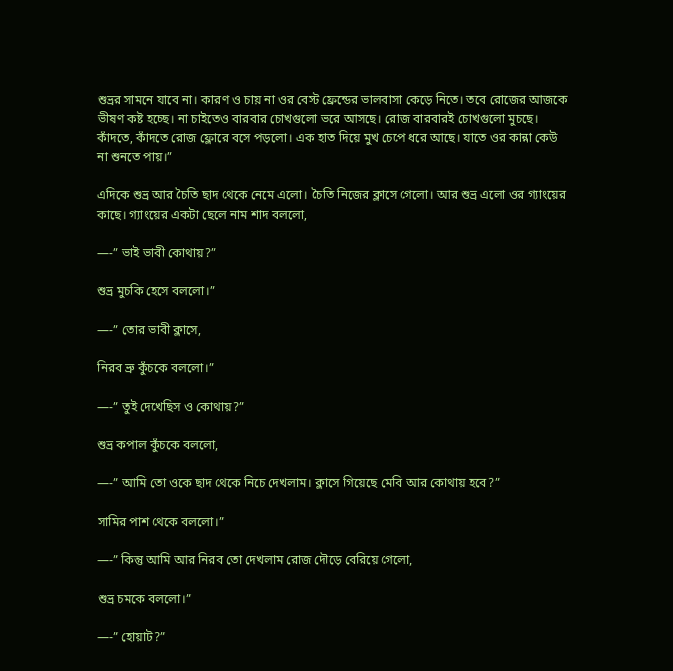শুভ্রর সামনে যাবে না। কারণ ও চায় না ওর বেস্ট ফ্রেন্ডের ভালবাসা কেড়ে নিতে। তবে রোজের আজকে ভীষণ কষ্ট হচ্ছে। না চাইতেও বারবার চোখগুলো ভরে আসছে। রোজ বারবারই চোখগুলো মুচছে। কাঁদতে, কাঁদতে রোজ ফ্লোরে বসে পড়লো। এক হাত দিয়ে মুখ চেপে ধরে আছে। যাতে ওর কান্না কেউ না শুনতে পায়।”

এদিকে শুভ্র আর চৈতি ছাদ থেকে নেমে এলো। চৈতি নিজের ক্লাসে গেলো। আর শুভ্র এলো ওর গ্যাংয়ের কাছে। গ্যাংয়ের একটা ছেলে নাম শাদ বললো,

—-” ভাই ভাবী কোথায়?”

শুভ্র মুচকি হেসে বললো।”

—-” তোর ভাবী ক্লাসে,

নিরব ভ্রু কুঁচকে বললো।”

—-” তুই দেখেছিস ও কোথায়?”

শুভ্র কপাল কুঁচকে বললো,

—-” আমি তো ওকে ছাদ থেকে নিচে দেখলাম। ক্লাসে গিয়েছে মেবি আর কোথায় হবে?”

সামির পাশ থেকে বললো।”

—-” কিন্তু আমি আর নিরব তো দেখলাম রোজ দৌড়ে বেরিয়ে গেলো,

শুভ্র চমকে বললো।”

—-” হোয়াট?”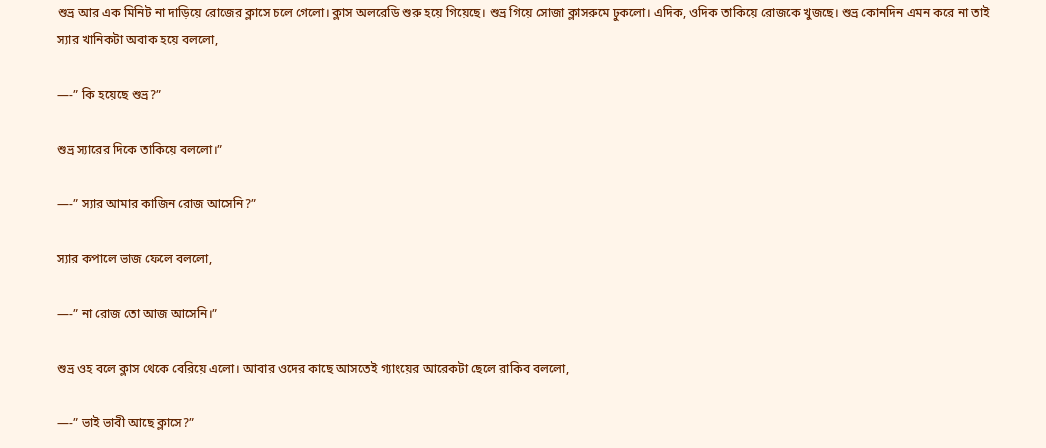শুভ্র আর এক মিনিট না দাড়িয়ে রোজের ক্লাসে চলে গেলো। ক্লাস অলরেডি শুরু হয়ে গিয়েছে। শুভ্র গিয়ে সোজা ক্লাসরুমে ঢুকলো। এদিক, ওদিক তাকিয়ে রোজকে খুজছে। শুভ্র কোনদিন এমন করে না তাই স্যার খানিকটা অবাক হয়ে বললো,

—-” কি হয়েছে শুভ্র?”

শুভ্র স্যারের দিকে তাকিয়ে বললো।”

—-” স্যার আমার কাজিন রোজ আসেনি?”

স্যার কপালে ভাজ ফেলে বললো,

—-” না রোজ তো আজ আসেনি।”

শুভ্র ওহ বলে ক্লাস থেকে বেরিয়ে এলো। আবার ওদের কাছে আসতেই গ্যাংয়ের আরেকটা ছেলে রাকিব বললো,

—-” ভাই ভাবী আছে ক্লাসে?”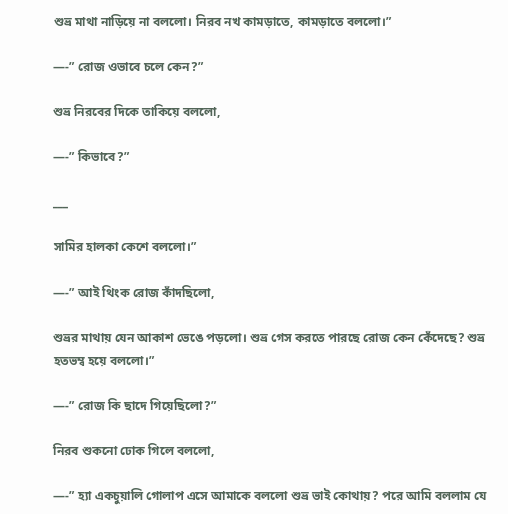শুভ্র মাথা নাড়িয়ে না বললো। নিরব নখ কামড়াতে, কামড়াতে বললো।”

—-” রোজ ওভাবে চলে কেন?”

শুভ্র নিরবের দিকে তাকিয়ে বললো,

—-” কিভাবে?”

___

সামির হালকা কেশে বললো।”

—-” আই থিংক রোজ কাঁদছিলো,

শুভ্রর মাথায় যেন আকাশ ভেঙে পড়লো। শুভ্র গেস করতে পারছে রোজ কেন কেঁদেছে? শুভ্র হতভম্ব হয়ে বললো।”

—-” রোজ কি ছাদে গিয়েছিলো?”

নিরব শুকনো ঢোক গিলে বললো,

—-” হ্যা একচুয়ালি গোলাপ এসে আমাকে বললো শুভ্র ভাই কোথায়? পরে আমি বললাম যে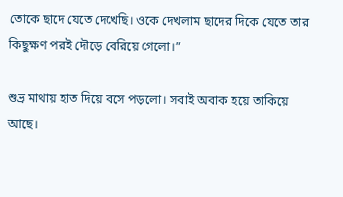তোকে ছাদে যেতে দেখেছি। ওকে দেখলাম ছাদের দিকে যেতে তার কিছুক্ষণ পরই দৌড়ে বেরিয়ে গেলো।”

শুভ্র মাথায় হাত দিয়ে বসে পড়লো। সবাই অবাক হয়ে তাকিয়ে আছে।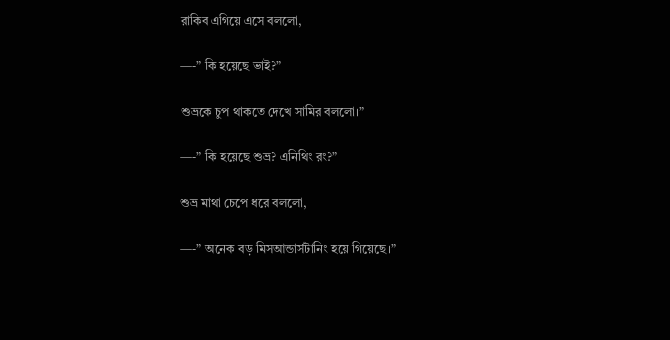রাকিব এগিয়ে এসে বললো,

—-” কি হয়েছে ভাই?”

শুভ্রকে চুপ থাকতে দেখে সামির বললো।”

—-” কি হয়েছে শুভ্র? এনিথিং রং?”

শুভ্র মাথা চেপে ধরে বললো,

—-” অনেক বড় মিসআন্ডার্সটানিং হয়ে গিয়েছে।”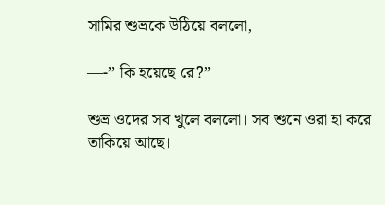সামির শুভ্রকে উঠিয়ে বললো,

—-” কি হয়েছে রে?”

শুভ্র ওদের সব খুলে বললো। সব শুনে ওরা হা করে তাকিয়ে আছে।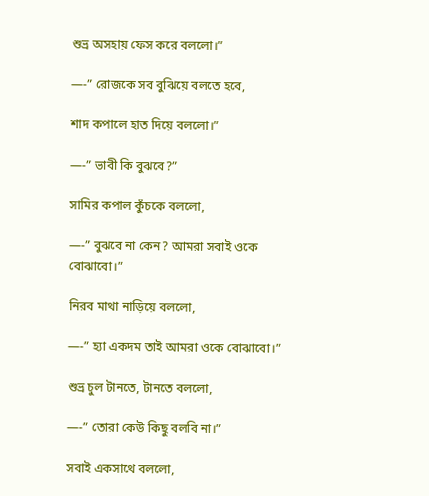শুভ্র অসহায় ফেস করে বললো।”

—-” রোজকে সব বুঝিয়ে বলতে হবে,

শাদ কপালে হাত দিয়ে বললো।”

—-” ভাবী কি বুঝবে?”

সামির কপাল কুঁচকে বললো,

—-” বুঝবে না কেন? আমরা সবাই ওকে বোঝাবো।”

নিরব মাথা নাড়িয়ে বললো,

—-” হ্যা একদম তাই আমরা ওকে বোঝাবো।”

শুভ্র চুল টানতে, টানতে বললো,

—-” তোরা কেউ কিছু বলবি না।”

সবাই একসাথে বললো,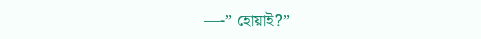—-” হোয়াই?”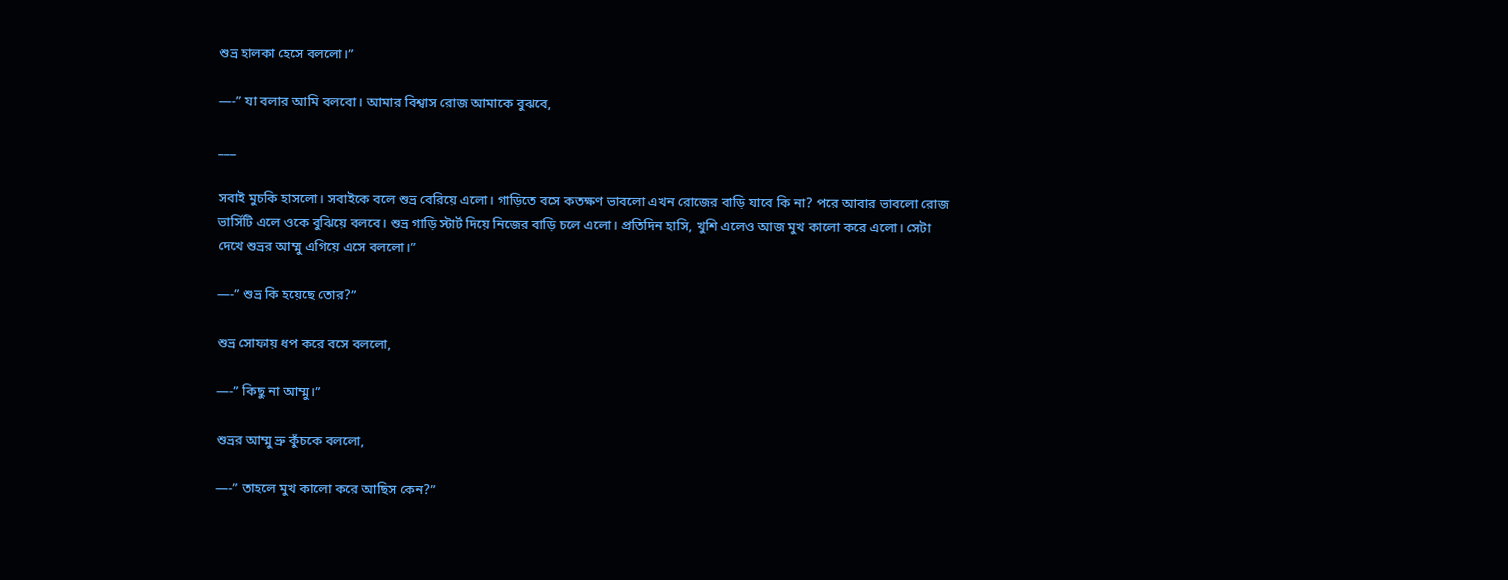শুভ্র হালকা হেসে বললো।”

—-” যা বলার আমি বলবো। আমার বিশ্বাস রোজ আমাকে বুঝবে,

___

সবাই মুচকি হাসলো। সবাইকে বলে শুভ্র বেরিয়ে এলো। গাড়িতে বসে কতক্ষণ ভাবলো এখন রোজের বাড়ি যাবে কি না? পরে আবার ভাবলো রোজ ভার্সিটি এলে ওকে বুঝিয়ে বলবে। শুভ্র গাড়ি স্টার্ট দিয়ে নিজের বাড়ি চলে এলো। প্রতিদিন হাসি, খুশি এলেও আজ মুখ কালো করে এলো। সেটা দেখে শুভ্রর আম্মু এগিয়ে এসে বললো।”

—-” শুভ্র কি হয়েছে তোর?”

শুভ্র সোফায় ধপ করে বসে বললো,

—-” কিছু না আম্মু।”

শুভ্রর আম্মু ভ্রু কুঁচকে বললো,

—-” তাহলে মুখ কালো করে আছিস কেন?”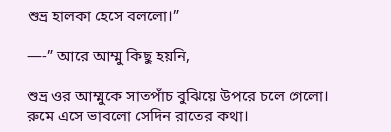শুভ্র হালকা হেসে বললো।”

—-” আরে আম্মু কিছু হয়নি,

শুভ্র ওর আম্মুকে সাতপাঁচ বুঝিয়ে উপরে চলে গেলো। রুমে এসে ভাবলো সেদিন রাতের কথা।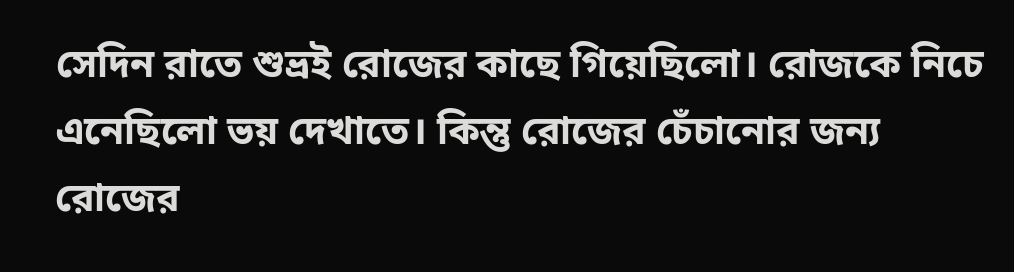সেদিন রাতে শুভ্রই রোজের কাছে গিয়েছিলো। রোজকে নিচে এনেছিলো ভয় দেখাতে। কিন্তু রোজের চেঁচানোর জন্য রোজের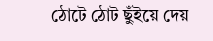ঠোটে ঠোট ছুঁইয়ে দেয়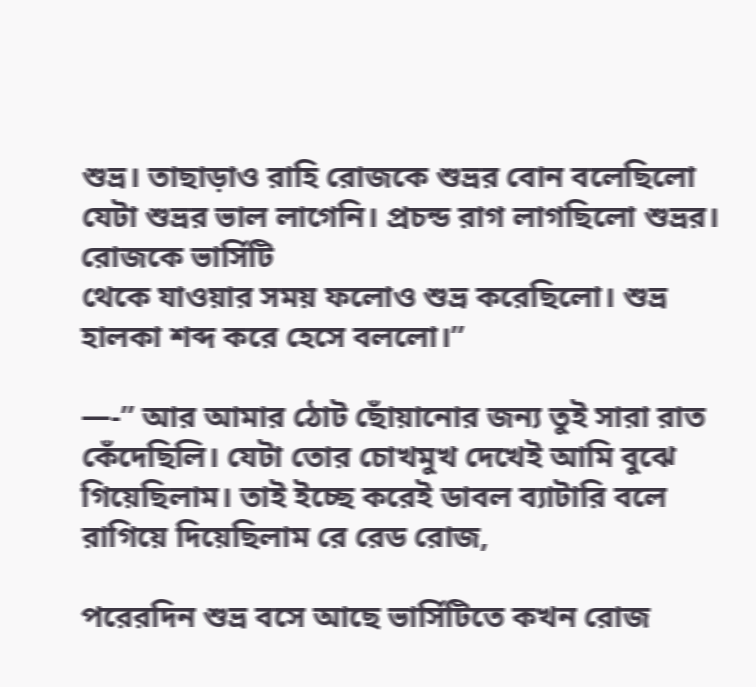শুভ্র। তাছাড়াও রাহি রোজকে শুভ্রর বোন বলেছিলো যেটা শুভ্রর ভাল লাগেনি। প্রচন্ড রাগ লাগছিলো শুভ্রর। রোজকে ভার্সিটি
থেকে যাওয়ার সময় ফলোও শুভ্র করেছিলো। শুভ্র হালকা শব্দ করে হেসে বললো।”

—-” আর আমার ঠোট ছোঁয়ানোর জন্য তুই সারা রাত কেঁদেছিলি। যেটা তোর চোখমুখ দেখেই আমি বুঝে গিয়েছিলাম। তাই ইচ্ছে করেই ডাবল ব্যাটারি বলে রাগিয়ে দিয়েছিলাম রে রেড রোজ,

পরেরদিন শুভ্র বসে আছে ভার্সিটিতে কখন রোজ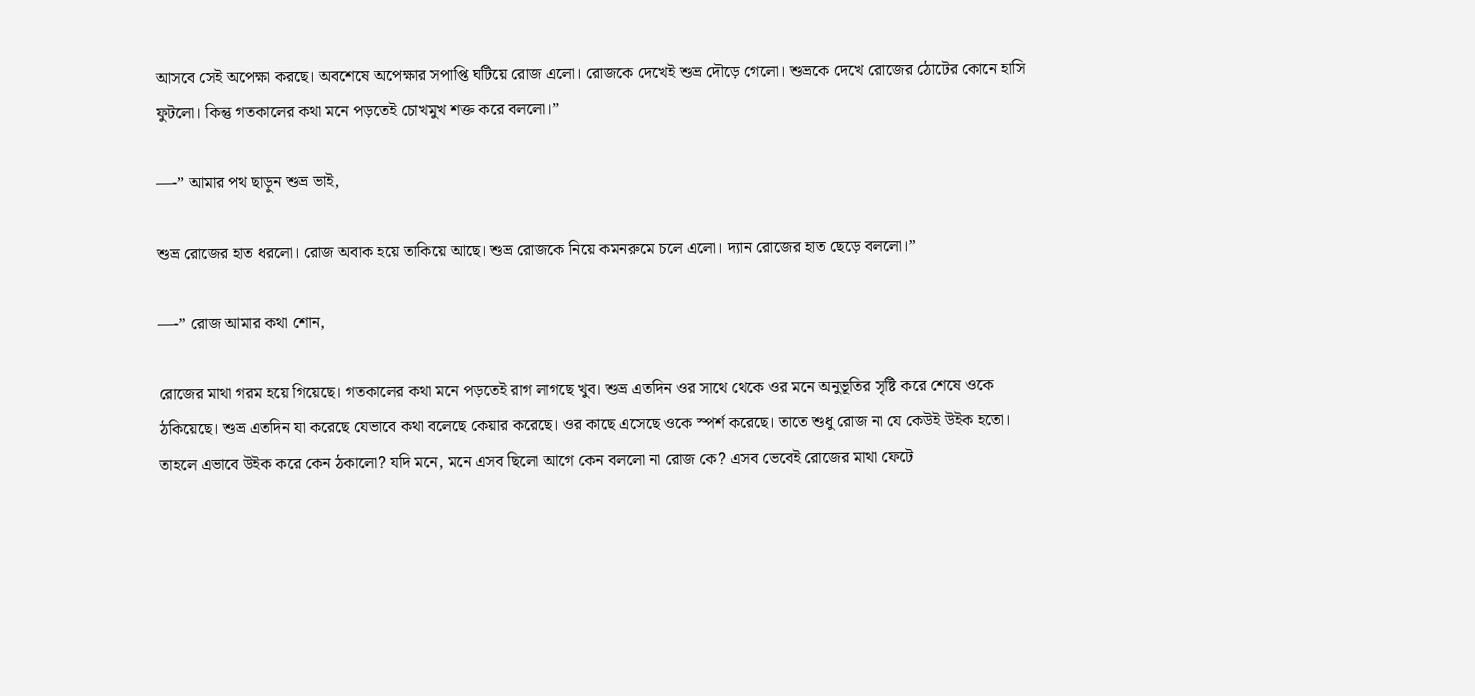আসবে সেই অপেক্ষা করছে। অবশেষে অপেক্ষার সপাপ্তি ঘটিয়ে রোজ এলো। রোজকে দেখেই শুভ্র দৌড়ে গেলো। শুভ্রকে দেখে রোজের ঠোটের কোনে হাসি ফুটলো। কিন্তু গতকালের কথা মনে পড়তেই চোখমুখ শক্ত করে বললো।”

—-” আমার পথ ছাড়ুন শুভ্র ভাই,

শুভ্র রোজের হাত ধরলো। রোজ অবাক হয়ে তাকিয়ে আছে। শুভ্র রোজকে নিয়ে কমনরুমে চলে এলো। দ্যান রোজের হাত ছেড়ে বললো।”

—-” রোজ আমার কথা শোন,

রোজের মাথা গরম হয়ে গিয়েছে। গতকালের কথা মনে পড়তেই রাগ লাগছে খুব। শুভ্র এতদিন ওর সাথে থেকে ওর মনে অনুভূতির সৃষ্টি করে শেষে ওকে ঠকিয়েছে। শুভ্র এতদিন যা করেছে যেভাবে কথা বলেছে কেয়ার করেছে। ওর কাছে এসেছে ওকে স্পর্শ করেছে। তাতে শুধু রোজ না যে কেউই উইক হতো। তাহলে এভাবে উইক করে কেন ঠকালো? যদি মনে, মনে এসব ছিলো আগে কেন বললো না রোজ কে? এসব ভেবেই রোজের মাথা ফেটে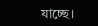যাচ্ছে।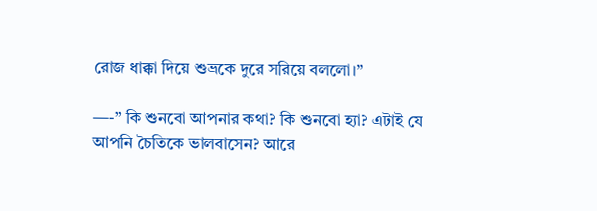রোজ ধাক্কা দিয়ে শুভ্রকে দুরে সরিয়ে বললো।”

—-” কি শুনবো আপনার কথা? কি শুনবো হ্যা? এটাই যে আপনি চৈতিকে ভালবাসেন? আরে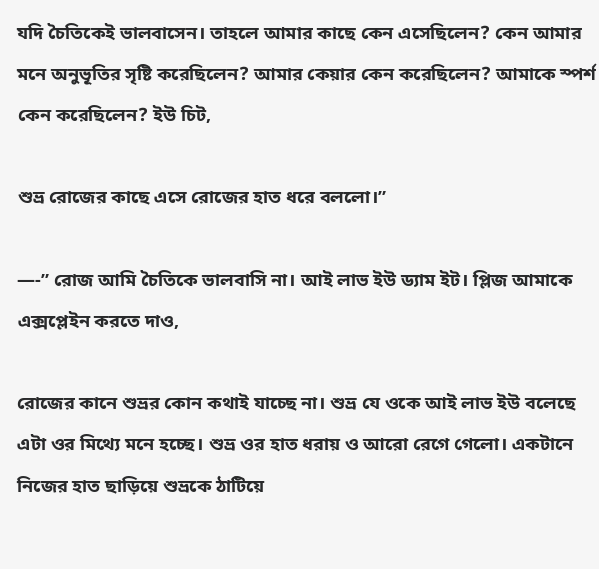যদি চৈতিকেই ভালবাসেন। তাহলে আমার কাছে কেন এসেছিলেন? কেন আমার মনে অনুভূতির সৃষ্টি করেছিলেন? আমার কেয়ার কেন করেছিলেন? আমাকে স্পর্শ কেন করেছিলেন? ইউ চিট,

শুভ্র রোজের কাছে এসে রোজের হাত ধরে বললো।”

—-” রোজ আমি চৈতিকে ভালবাসি না। আই লাভ ইউ ড্যাম ইট। প্লিজ আমাকে এক্সপ্লেইন করতে দাও,

রোজের কানে শুভ্রর কোন কথাই যাচ্ছে না। শুভ্র যে ওকে আই লাভ ইউ বলেছে এটা ওর মিথ্যে মনে হচ্ছে। শুভ্র ওর হাত ধরায় ও আরো রেগে গেলো। একটানে নিজের হাত ছাড়িয়ে শুভ্রকে ঠাটিয়ে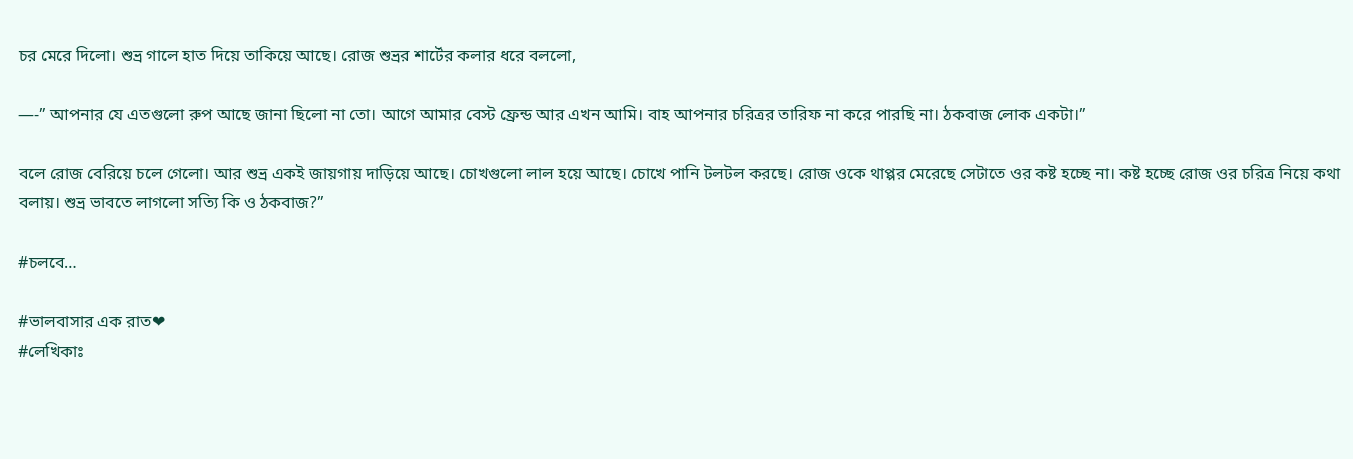চর মেরে দিলো। শুভ্র গালে হাত দিয়ে তাকিয়ে আছে। রোজ শুভ্রর শার্টের কলার ধরে বললো,

—-” আপনার যে এতগুলো রুপ আছে জানা ছিলো না তো। আগে আমার বেস্ট ফ্রেন্ড আর এখন আমি। বাহ আপনার চরিত্রর তারিফ না করে পারছি না। ঠকবাজ লোক একটা।”

বলে রোজ বেরিয়ে চলে গেলো। আর শুভ্র একই জায়গায় দাড়িয়ে আছে। চোখগুলো লাল হয়ে আছে। চোখে পানি টলটল করছে। রোজ ওকে থাপ্পর মেরেছে সেটাতে ওর কষ্ট হচ্ছে না। কষ্ট হচ্ছে রোজ ওর চরিত্র নিয়ে কথা বলায়। শুভ্র ভাবতে লাগলো সত্যি কি ও ঠকবাজ?”

#চলবে…

#ভালবাসার এক রাত❤
#লেখিকাঃ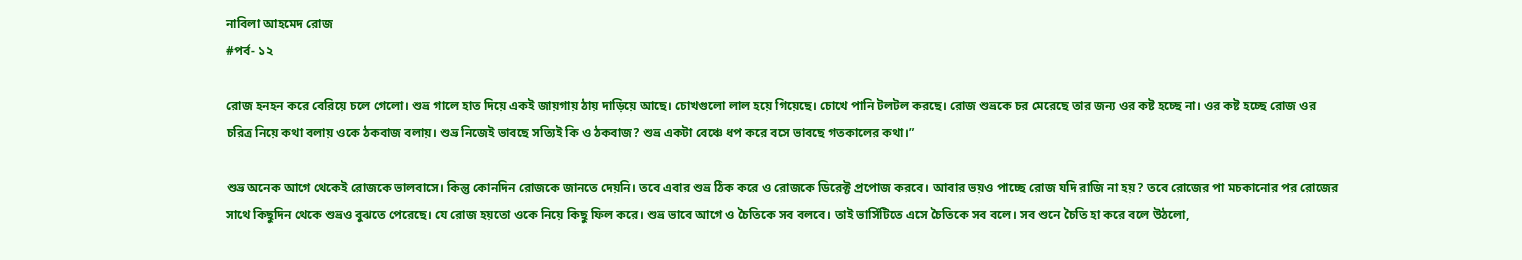নাবিলা আহমেদ রোজ
#পর্ব- ১২

রোজ হনহন করে বেরিয়ে চলে গেলো। শুভ্র গালে হাত দিয়ে একই জায়গায় ঠায় দাড়িয়ে আছে। চোখগুলো লাল হয়ে গিয়েছে। চোখে পানি টলটল করছে। রোজ শুভ্রকে চর মেরেছে তার জন্য ওর কষ্ট হচ্ছে না। ওর কষ্ট হচ্ছে রোজ ওর চরিত্র নিয়ে কথা বলায় ওকে ঠকবাজ বলায়। শুভ্র নিজেই ভাবছে সত্যিই কি ও ঠকবাজ? শুভ্র একটা বেঞ্চে ধপ করে বসে ভাবছে গতকালের কথা।”

শুভ্র অনেক আগে থেকেই রোজকে ভালবাসে। কিন্তু কোনদিন রোজকে জানতে দেয়নি। তবে এবার শুভ্র ঠিক করে ও রোজকে ডিরেক্ট প্রপোজ করবে। আবার ভয়ও পাচ্ছে রোজ যদি রাজি না হয়? তবে রোজের পা মচকানোর পর রোজের সাথে কিছুদিন থেকে শুভ্রও বুঝতে পেরেছে। যে রোজ হয়তো ওকে নিয়ে কিছু ফিল করে। শুভ্র ভাবে আগে ও চৈতিকে সব বলবে। তাই ভার্সিটিতে এসে চৈতিকে সব বলে। সব শুনে চৈতি হা করে বলে উঠলো,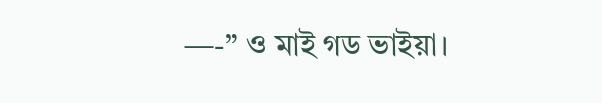—-” ও মাই গড ভাইয়া।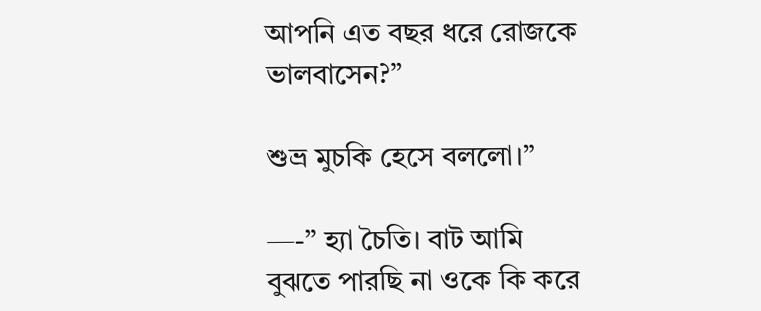আপনি এত বছর ধরে রোজকে ভালবাসেন?”

শুভ্র মুচকি হেসে বললো।”

—-” হ্যা চৈতি। বাট আমি বুঝতে পারছি না ওকে কি করে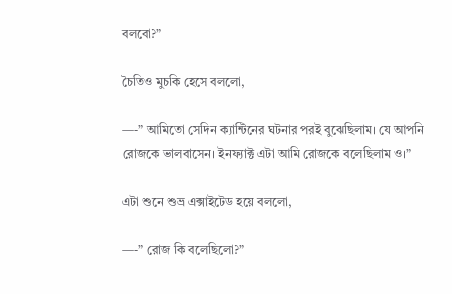বলবো?”

চৈতিও মুচকি হেসে বললো,

—-” আমিতো সেদিন ক্যান্টিনের ঘটনার পরই বুঝেছিলাম। যে আপনি রোজকে ভালবাসেন। ইনফ্যাক্ট এটা আমি রোজকে বলেছিলাম ও।”

এটা শুনে শুভ্র এক্সাইটেড হয়ে বললো,

—-” রোজ কি বলেছিলো?”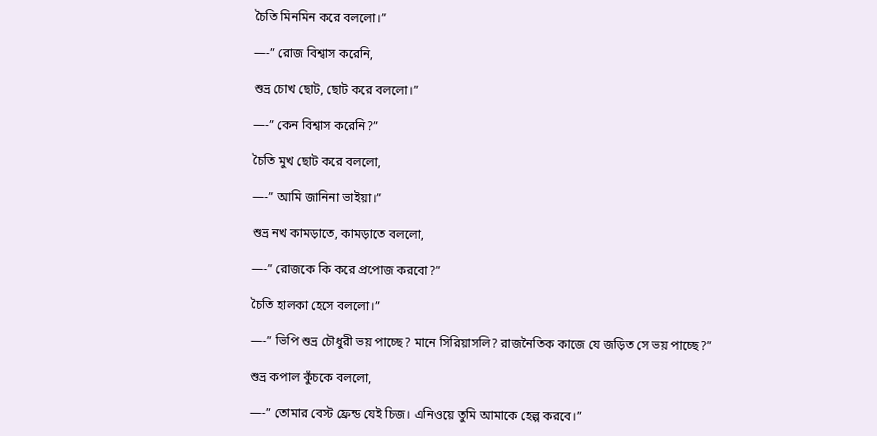চৈতি মিনমিন করে বললো।”

—-” রোজ বিশ্বাস করেনি,

শুভ্র চোখ ছোট, ছোট করে বললো।”

—-” কেন বিশ্বাস করেনি?”

চৈতি মুখ ছোট করে বললো,

—-” আমি জানিনা ভাইয়া।”

শুভ্র নখ কামড়াতে, কামড়াতে বললো,

—-” রোজকে কি করে প্রপোজ করবো?”

চৈতি হালকা হেসে বললো।”

—-” ভিপি শুভ্র চৌধুরী ভয় পাচ্ছে? মানে সিরিয়াসলি? রাজনৈতিক কাজে যে জড়িত সে ভয় পাচ্ছে?”

শুভ্র কপাল কুঁচকে বললো,

—-” তোমার বেস্ট ফ্রেন্ড যেই চিজ। এনিওয়ে তুমি আমাকে হেল্প করবে।”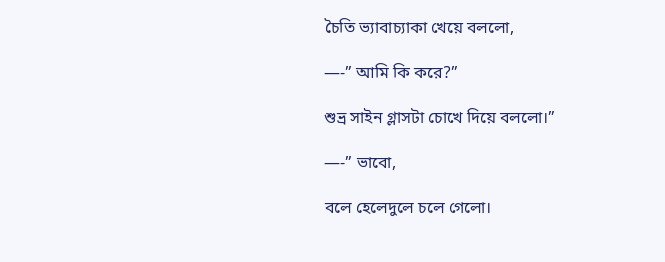চৈতি ভ্যাবাচ্যাকা খেয়ে বললো,

—-” আমি কি করে?”

শুভ্র সাইন গ্লাসটা চোখে দিয়ে বললো।”

—-” ভাবো,

বলে হেলেদুলে চলে গেলো।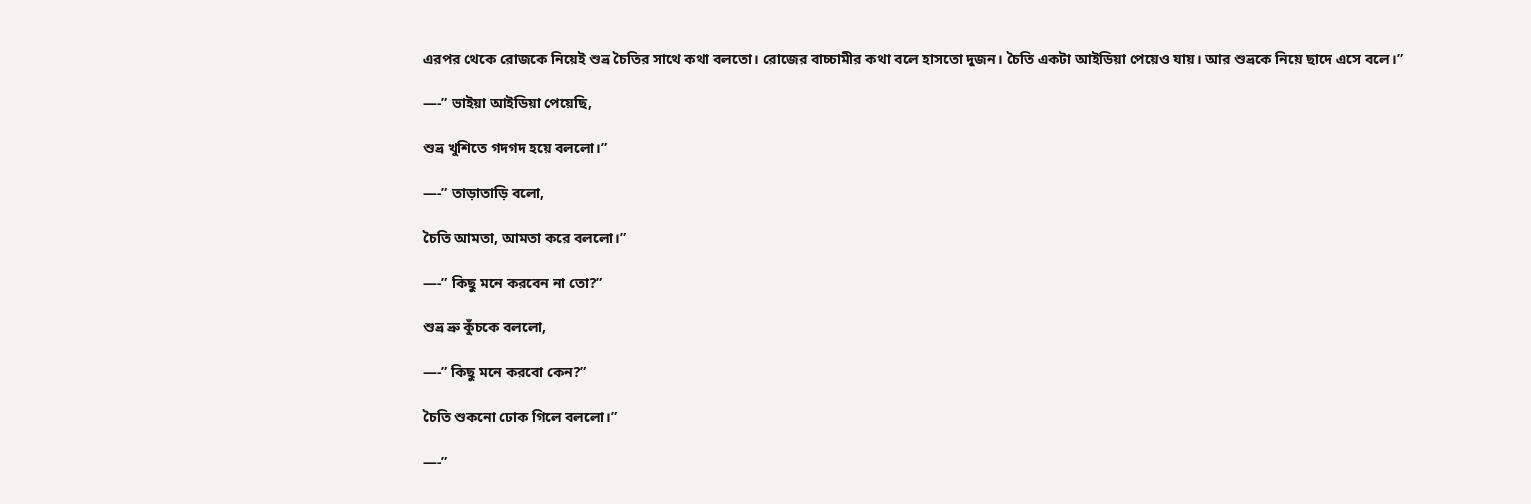এরপর থেকে রোজকে নিয়েই শুভ্র চৈতির সাথে কথা বলতো। রোজের বাচ্চামীর কথা বলে হাসতো দুজন। চৈতি একটা আইডিয়া পেয়েও যায়। আর শুভ্রকে নিয়ে ছাদে এসে বলে।”

—-” ভাইয়া আইডিয়া পেয়েছি,

শুভ্র খুশিতে গদগদ হয়ে বললো।”

—-” তাড়াতাড়ি বলো,

চৈতি আমতা, আমতা করে বললো।”

—-” কিছু মনে করবেন না তো?”

শুভ্র ভ্রু কুঁচকে বললো,

—-” কিছু মনে করবো কেন?”

চৈতি শুকনো ঢোক গিলে বললো।”

—-”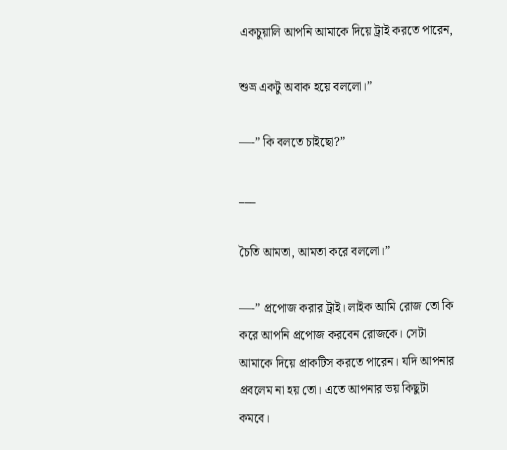একচুয়ালি আপনি আমাকে দিয়ে ট্রাই করতে পারেন,

শুভ্র একটু অবাক হয়ে বললো।”

—-” কি বলতে চাইছো?”

___

চৈতি আমতা, আমতা করে বললো।”

—-” প্রপোজ করার ট্রাই। লাইক আমি রোজ তো কি করে আপনি প্রপোজ করবেন রোজকে। সেটা আমাকে দিয়ে প্রাকটিস করতে পারেন। যদি আপনার প্রবলেম না হয় তো। এতে আপনার ভয় কিছুটা কমবে।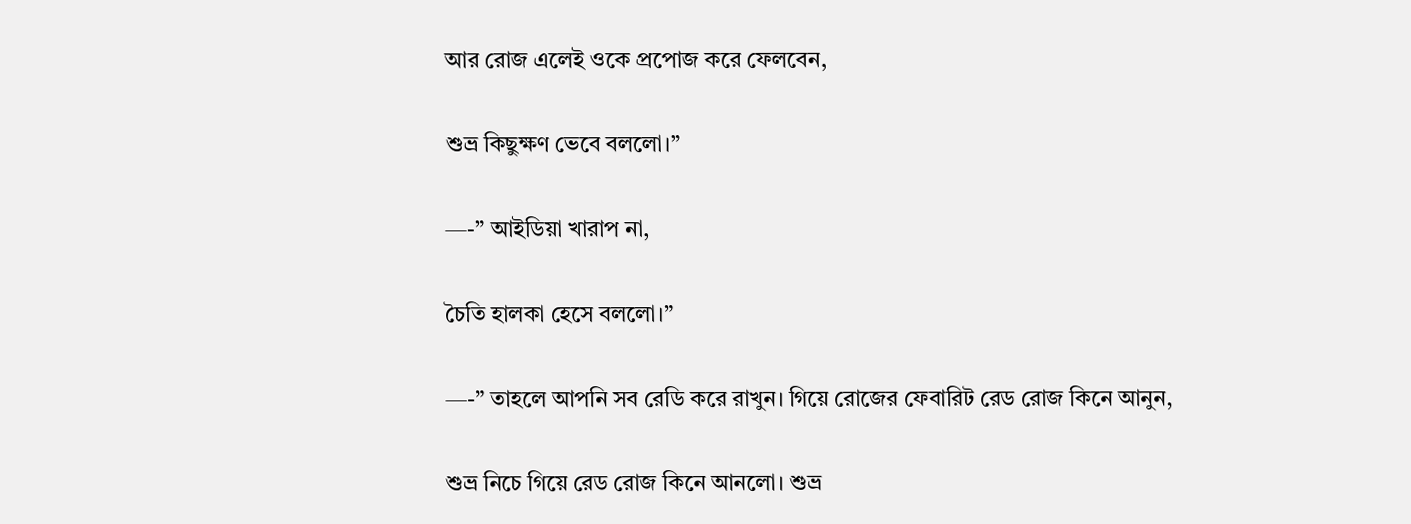আর রোজ এলেই ওকে প্রপোজ করে ফেলবেন,

শুভ্র কিছুক্ষণ ভেবে বললো।”

—-” আইডিয়া খারাপ না,

চৈতি হালকা হেসে বললো।”

—-” তাহলে আপনি সব রেডি করে রাখুন। গিয়ে রোজের ফেবারিট রেড রোজ কিনে আনুন,

শুভ্র নিচে গিয়ে রেড রোজ কিনে আনলো। শুভ্র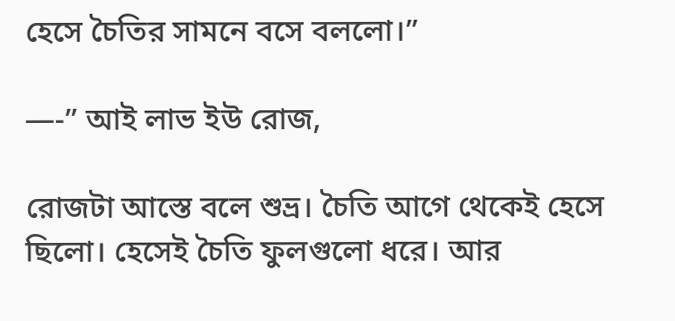হেসে চৈতির সামনে বসে বললো।”

—-” আই লাভ ইউ রোজ,

রোজটা আস্তে বলে শুভ্র। চৈতি আগে থেকেই হেসে ছিলো। হেসেই চৈতি ফুলগুলো ধরে। আর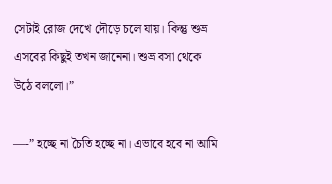সেটাই রোজ দেখে দৌড়ে চলে যায়। কিন্তু শুভ্র এসবের কিছুই তখন জানেনা। শুভ্র বসা থেকে উঠে বললো।”

—-” হচ্ছে না চৈতি হচ্ছে না। এভাবে হবে না আমি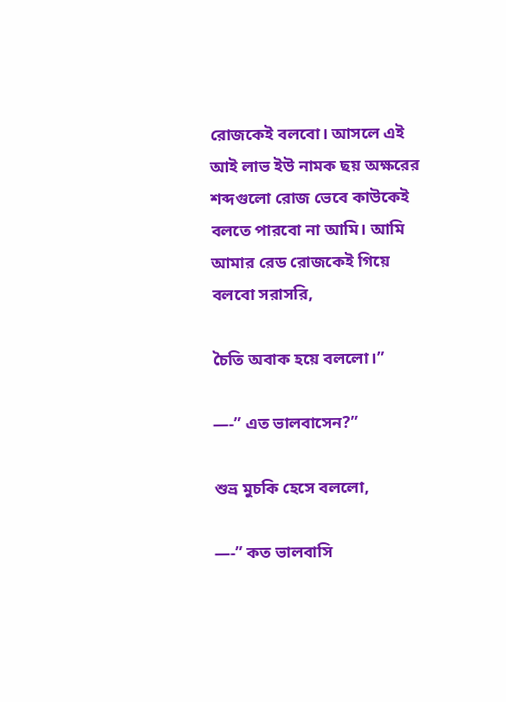রোজকেই বলবো। আসলে এই আই লাভ ইউ নামক ছয় অক্ষরের শব্দগুলো রোজ ভেবে কাউকেই বলতে পারবো না আমি। আমি আমার রেড রোজকেই গিয়ে বলবো সরাসরি,

চৈতি অবাক হয়ে বললো।”

—-” এত ভালবাসেন?”

শুভ্র মুচকি হেসে বললো,

—-” কত ভালবাসি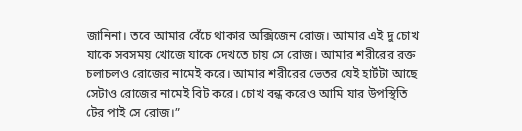জানিনা। তবে আমার বেঁচে থাকার অক্সিজেন রোজ। আমার এই দু চোখ যাকে সবসময় খোজে যাকে দেখতে চায় সে রোজ। আমার শরীরের রক্ত চলাচলও রোজের নামেই করে। আমার শরীরের ভেতর যেই হার্টটা আছে সেটাও রোজের নামেই বিট করে। চোখ বন্ধ করেও আমি যার উপস্থিতি টের পাই সে রোজ।”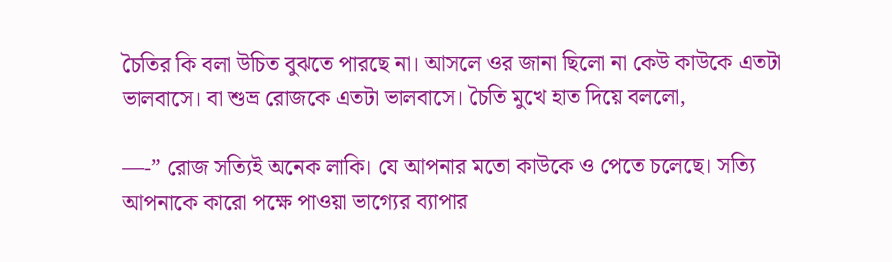চৈতির কি বলা উচিত বুঝতে পারছে না। আসলে ওর জানা ছিলো না কেউ কাউকে এতটা ভালবাসে। বা শুভ্র রোজকে এতটা ভালবাসে। চৈতি মুখে হাত দিয়ে বললো,

—-” রোজ সত্যিই অনেক লাকি। যে আপনার মতো কাউকে ও পেতে চলেছে। সত্যি আপনাকে কারো পক্ষে পাওয়া ভাগ্যের ব্যাপার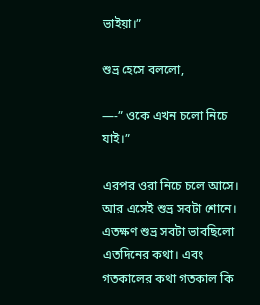ভাইয়া।”

শুভ্র হেসে বললো,

—-” ওকে এখন চলো নিচে যাই।”

এরপর ওরা নিচে চলে আসে। আর এসেই শুভ্র সবটা শোনে। এতক্ষণ শুভ্র সবটা ভাবছিলো এতদিনের কথা। এবং গতকালের কথা গতকাল কি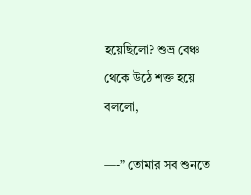হয়েছিলো? শুভ্র বেঞ্চ থেকে উঠে শক্ত হয়ে বললো,

—-” তোমার সব শুনতে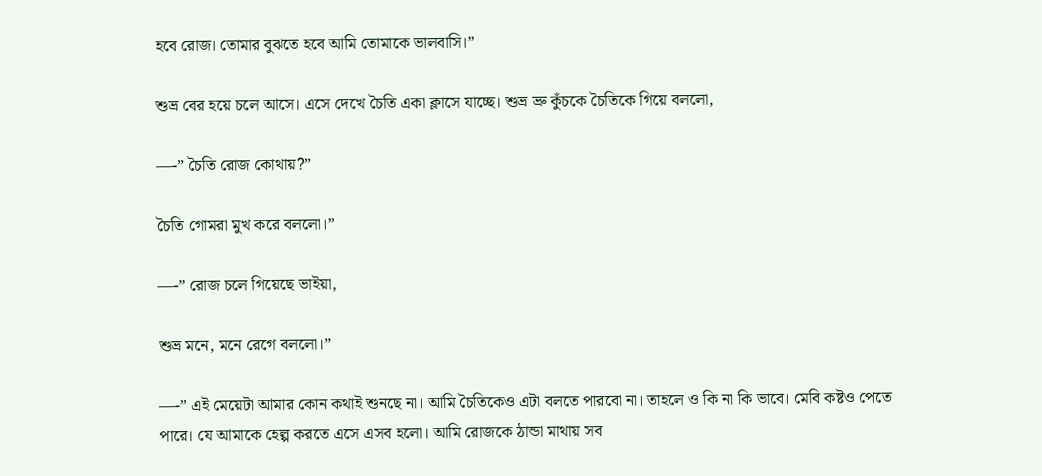হবে রোজ। তোমার বুঝতে হবে আমি তোমাকে ভালবাসি।”

শুভ্র বের হয়ে চলে আসে। এসে দেখে চৈতি একা ক্লাসে যাচ্ছে। শুভ্র ভ্রু কুঁচকে চৈতিকে গিয়ে বললো,

—-” চৈতি রোজ কোথায়?”

চৈতি গোমরা মুখ করে বললো।”

—-” রোজ চলে গিয়েছে ভাইয়া,

শুভ্র মনে, মনে রেগে বললো।”

—-” এই মেয়েটা আমার কোন কথাই শুনছে না। আমি চৈতিকেও এটা বলতে পারবো না। তাহলে ও কি না কি ভাবে। মেবি কষ্টও পেতে পারে। যে আমাকে হেল্প করতে এসে এসব হলো। আমি রোজকে ঠান্ডা মাথায় সব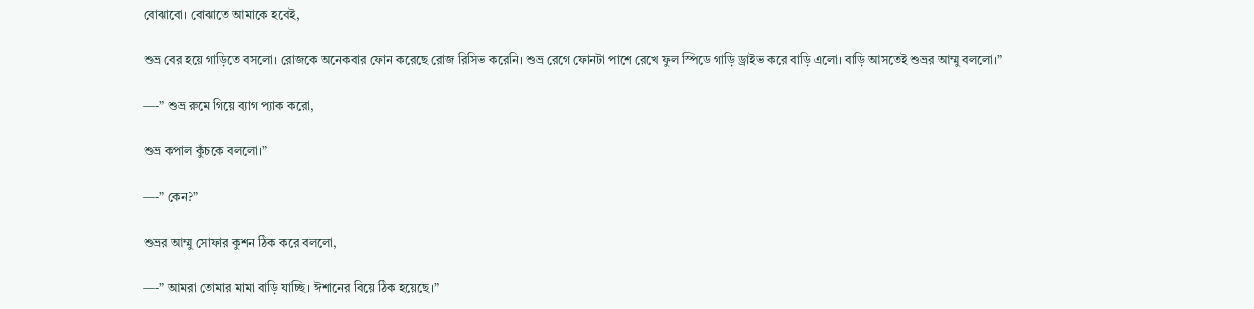বোঝাবো। বোঝাতে আমাকে হবেই,

শুভ্র বের হয়ে গাড়িতে বসলো। রোজকে অনেকবার ফোন করেছে রোজ রিসিভ করেনি। শুভ্র রেগে ফোনটা পাশে রেখে ফুল স্পিডে গাড়ি ড্রাইভ করে বাড়ি এলো। বাড়ি আসতেই শুভ্রর আম্মু বললো।”

—-” শুভ্র রুমে গিয়ে ব্যাগ প্যাক করো,

শুভ্র কপাল কুঁচকে বললো।”

—-” কেন?”

শুভ্রর আম্মু সোফার কুশন ঠিক করে বললো,

—-” আমরা তোমার মামা বাড়ি যাচ্ছি। ঈশানের বিয়ে ঠিক হয়েছে।”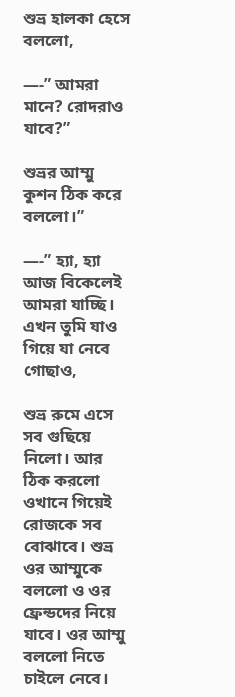শুভ্র হালকা হেসে বললো,

—-” আমরা মানে? রোদরাও যাবে?”

শুভ্রর আম্মু কুশন ঠিক করে বললো।”

—-” হ্যা, হ্যা আজ বিকেলেই আমরা যাচ্ছি। এখন তুমি যাও গিয়ে যা নেবে গোছাও,

শুভ্র রুমে এসে সব গুছিয়ে নিলো। আর ঠিক করলো ওখানে গিয়েই রোজকে সব বোঝাবে। শুভ্র ওর আম্মুকে বললো ও ওর ফ্রেন্ডদের নিয়ে যাবে। ওর আম্মু বললো নিতে চাইলে নেবে।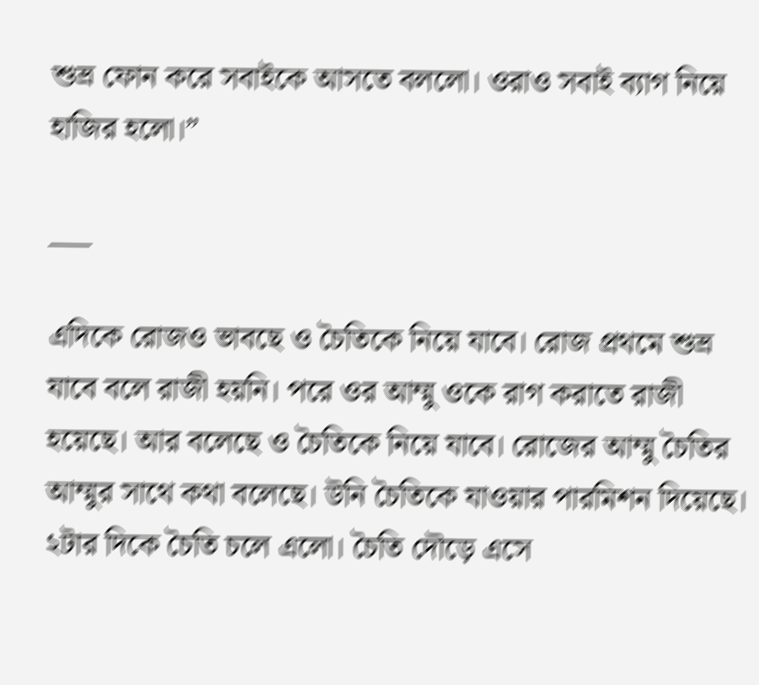শুভ্র ফোন করে সবাইকে আসতে বললো। ওরাও সবাই ব্যাগ নিয়ে হাজির হলো।”

___

এদিকে রোজও ভাবছে ও চৈতিকে নিয়ে যাবে। রোজ প্রথমে শুভ্র যাবে বলে রাজী হয়নি। পরে ওর আম্মু ওকে রাগ করাতে রাজী হয়েছে। আর বলেছে ও চৈতিকে নিয়ে যাবে। রোজের আম্মু চৈতির আম্মুর সাথে কথা বলেছে। উনি চৈতিকে যাওয়ার পারমিশন দিয়েছে। ২টার দিকে চৈতি চলে এলো। চৈতি দৌড়ে এসে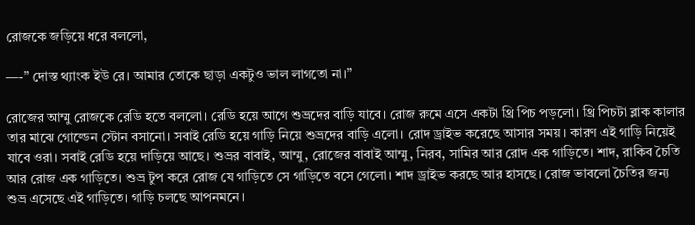রোজকে জড়িয়ে ধরে বললো,

—-” দোস্ত থ্যাংক ইউ রে। আমার তোকে ছাড়া একটুও ভাল লাগতো না।”

রোজের আম্মু রোজকে রেডি হতে বললো। রেডি হয়ে আগে শুভ্রদের বাড়ি যাবে। রোজ রুমে এসে একটা থ্রি পিচ পড়লো। থ্রি পিচটা ব্লাক কালার তার মাঝে গোল্ডেন স্টোন বসানো। সবাই রেডি হয়ে গাড়ি নিয়ে শুভ্রদের বাড়ি এলো। রোদ ড্রাইভ করেছে আসার সময়। কারণ এই গাড়ি নিয়েই যাবে ওরা। সবাই রেডি হয়ে দাড়িয়ে আছে। শুভ্রর বাবাই, আম্মু, রোজের বাবাই আম্মু, নিরব, সামির আর রোদ এক গাড়িতে। শাদ, রাকিব চৈতি আর রোজ এক গাড়িতে। শুভ্র টুপ করে রোজ যে গাড়িতে সে গাড়িতে বসে গেলো। শাদ ড্রাইভ করছে আর হাসছে। রোজ ভাবলো চৈতির জন্য শুভ্র এসেছে এই গাড়িতে। গাড়ি চলছে আপনমনে।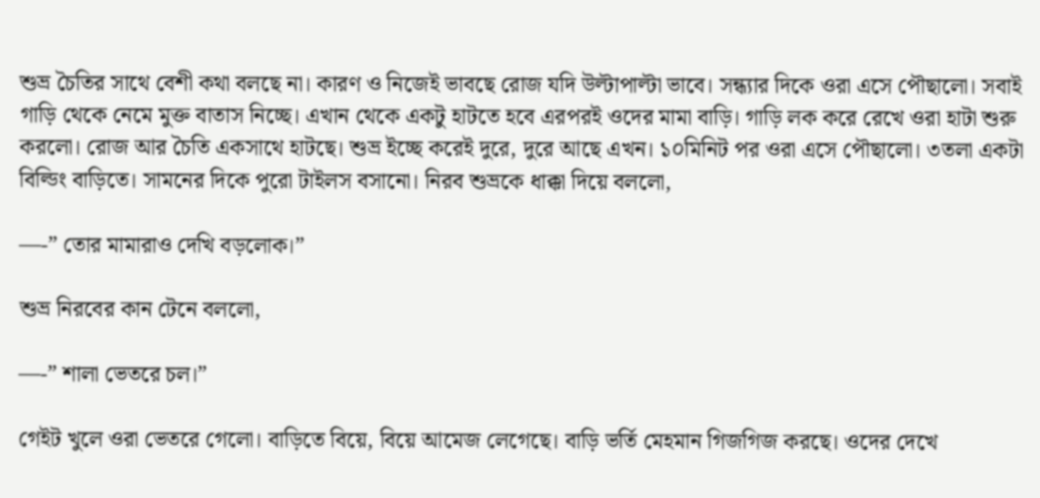শুভ্র চৈতির সাথে বেশী কথা বলছে না। কারণ ও নিজেই ভাবছে রোজ যদি উল্টাপাল্টা ভাবে। সন্ধ্যার দিকে ওরা এসে পৌছালো। সবাই গাড়ি থেকে নেমে মুক্ত বাতাস নিচ্ছে। এখান থেকে একটু হাটতে হবে এরপরই ওদের মামা বাড়ি। গাড়ি লক করে রেখে ওরা হাটা শুরু করলো। রোজ আর চৈতি একসাথে হাটছে। শুভ্র ইচ্ছে করেই দুরে, দুরে আছে এখন। ১০মিনিট পর ওরা এসে পৌছালো। ৩তলা একটা বিল্ডিং বাড়িতে। সামনের দিকে পুরো টাইলস বসানো। নিরব শুভ্রকে ধাক্কা দিয়ে বললো,

—-” তোর মামারাও দেখি বড়লোক।”

শুভ্র নিরবের কান টেনে বললো,

—-” শালা ভেতরে চল।”

গেইট খুলে ওরা ভেতরে গেলো। বাড়িতে বিয়ে, বিয়ে আমেজ লেগেছে। বাড়ি ভর্তি মেহমান গিজগিজ করছে। ওদের দেখে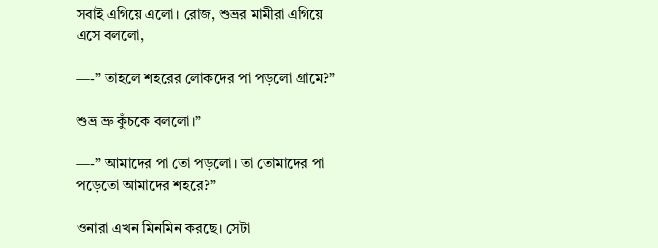সবাই এগিয়ে এলো। রোজ, শুভ্রর মামীরা এগিয়ে এসে বললো,

—-” তাহলে শহরের লোকদের পা পড়লো গ্রামে?”

শুভ্র ভ্রু কুঁচকে বললো।”

—-” আমাদের পা তো পড়লো। তা তোমাদের পা পড়েতো আমাদের শহরে?”

ওনারা এখন মিনমিন করছে। সেটা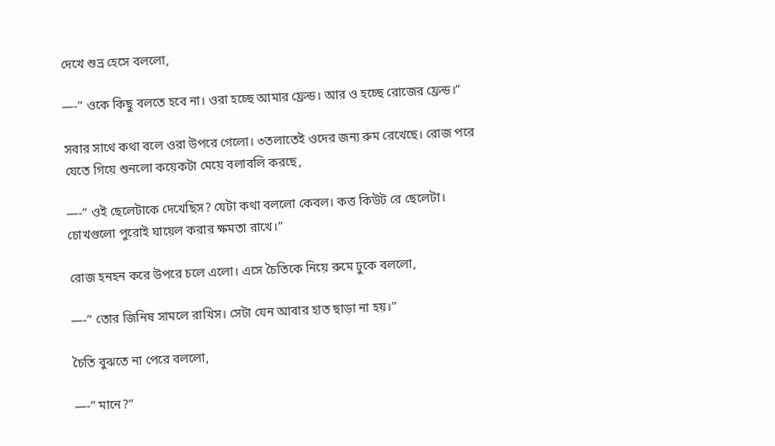দেখে শুভ্র হেসে বললো,

—-” ওকে কিছু বলতে হবে না। ওরা হচ্ছে আমার ফ্রেন্ড। আর ও হচ্ছে রোজের ফ্রেন্ড।”

সবার সাথে কথা বলে ওরা উপরে গেলো। ৩তলাতেই ওদের জন্য রুম রেখেছে। রোজ পরে যেতে গিয়ে শুনলো কয়েকটা মেয়ে বলাবলি করছে,

—-” ওই ছেলেটাকে দেখেছিস? যেটা কথা বললো কেবল। কত্ত কিউট রে ছেলেটা। চোখগুলো পুরোই ঘায়েল করার ক্ষমতা রাখে।”

রোজ হনহন করে উপরে চলে এলো। এসে চৈতিকে নিয়ে রুমে ঢুকে বললো,

—-” তোর জিনিষ সামলে রাখিস। সেটা যেন আবার হাত ছাড়া না হয়।”

চৈতি বুঝতে না পেরে বললো,

—-” মানে?”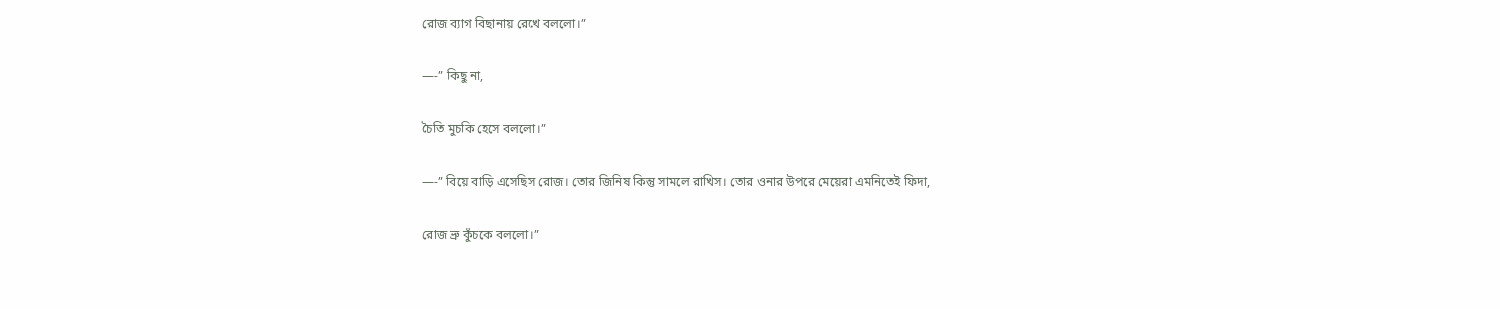রোজ ব্যাগ বিছানায় রেখে বললো।”

—-” কিছু না,

চৈতি মুচকি হেসে বললো।”

—-” বিয়ে বাড়ি এসেছিস রোজ। তোর জিনিষ কিন্তু সামলে রাখিস। তোর ওনার উপরে মেয়েরা এমনিতেই ফিদা,

রোজ ভ্রু কুঁচকে বললো।”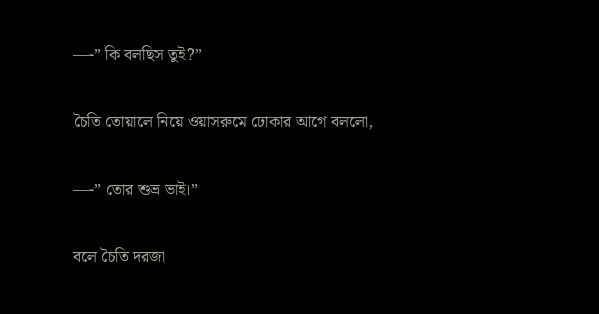—-” কি বলছিস তুই?”

চৈতি তোয়ালে নিয়ে ওয়াসরুমে ঢোকার আগে বললো,

—-” তোর শুভ্র ভাই।”

বলে চৈতি দরজা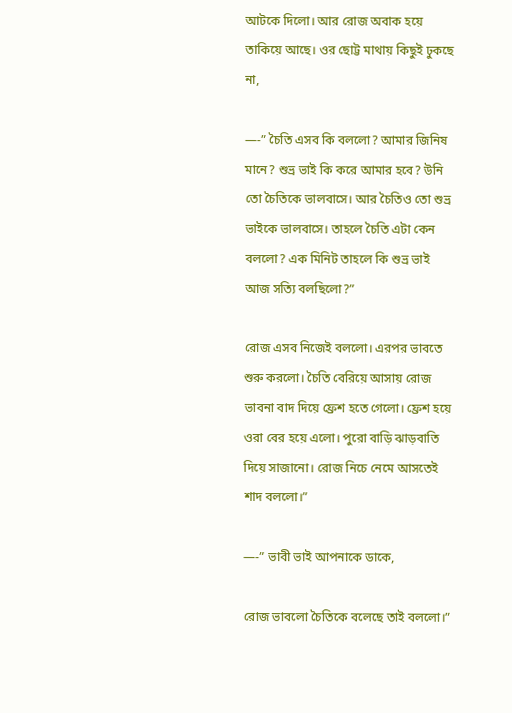আটকে দিলো। আর রোজ অবাক হয়ে তাকিয়ে আছে। ওর ছোট্ট মাথায় কিছুই ঢুকছে না,

—-” চৈতি এসব কি বললো? আমার জিনিষ মানে? শুভ্র ভাই কি করে আমার হবে? উনি তো চৈতিকে ভালবাসে। আর চৈতিও তো শুভ্র ভাইকে ভালবাসে। তাহলে চৈতি এটা কেন বললো? এক মিনিট তাহলে কি শুভ্র ভাই আজ সত্যি বলছিলো?”

রোজ এসব নিজেই বললো। এরপর ভাবতে শুরু করলো। চৈতি বেরিয়ে আসায় রোজ ভাবনা বাদ দিয়ে ফ্রেশ হতে গেলো। ফ্রেশ হয়ে ওরা বের হয়ে এলো। পুরো বাড়ি ঝাড়বাতি দিয়ে সাজানো। রোজ নিচে নেমে আসতেই শাদ বললো।”

—-” ভাবী ভাই আপনাকে ডাকে,

রোজ ভাবলো চৈতিকে বলেছে তাই বললো।”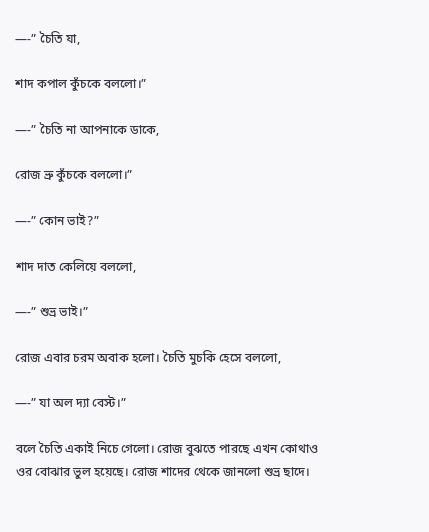—-” চৈতি যা,

শাদ কপাল কুঁচকে বললো।”

—-” চৈতি না আপনাকে ডাকে,

রোজ ভ্রু কুঁচকে বললো।”

—-” কোন ভাই?”

শাদ দাত কেলিয়ে বললো,

—-” শুভ্র ভাই।”

রোজ এবার চরম অবাক হলো। চৈতি মুচকি হেসে বললো,

—-” যা অল দ্যা বেস্ট।”

বলে চৈতি একাই নিচে গেলো। রোজ বুঝতে পারছে এখন কোথাও ওর বোঝার ভুল হয়েছে। রোজ শাদের থেকে জানলো শুভ্র ছাদে।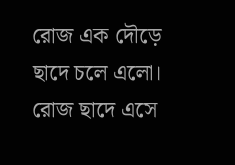রোজ এক দৌড়ে ছাদে চলে এলো। রোজ ছাদে এসে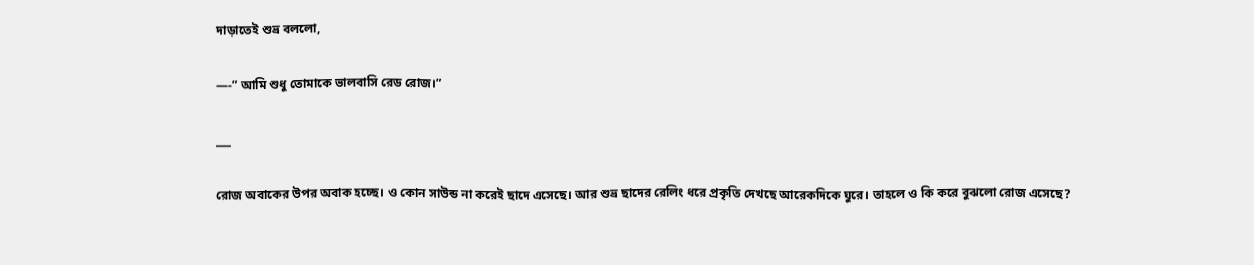দাড়াতেই শুভ্র বললো,

—-” আমি শুধু তোমাকে ভালবাসি রেড রোজ।”

___

রোজ অবাকের উপর অবাক হচ্ছে। ও কোন সাউন্ড না করেই ছাদে এসেছে। আর শুভ্র ছাদের রেলিং ধরে প্রকৃতি দেখছে আরেকদিকে ঘুরে। তাহলে ও কি করে বুঝলো রোজ এসেছে?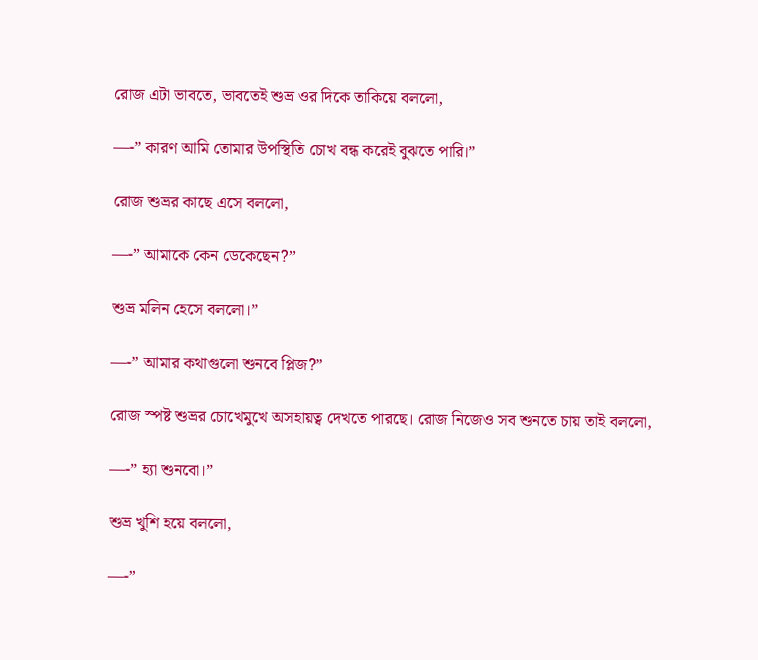রোজ এটা ভাবতে, ভাবতেই শুভ্র ওর দিকে তাকিয়ে বললো,

—-” কারণ আমি তোমার উপস্থিতি চোখ বন্ধ করেই বুঝতে পারি।”

রোজ শুভ্রর কাছে এসে বললো,

—-” আমাকে কেন ডেকেছেন?”

শুভ্র মলিন হেসে বললো।”

—-” আমার কথাগুলো শুনবে প্লিজ?”

রোজ স্পষ্ট শুভ্রর চোখেমুখে অসহায়ত্ব দেখতে পারছে। রোজ নিজেও সব শুনতে চায় তাই বললো,

—-” হ্যা শুনবো।”

শুভ্র খুশি হয়ে বললো,

—-”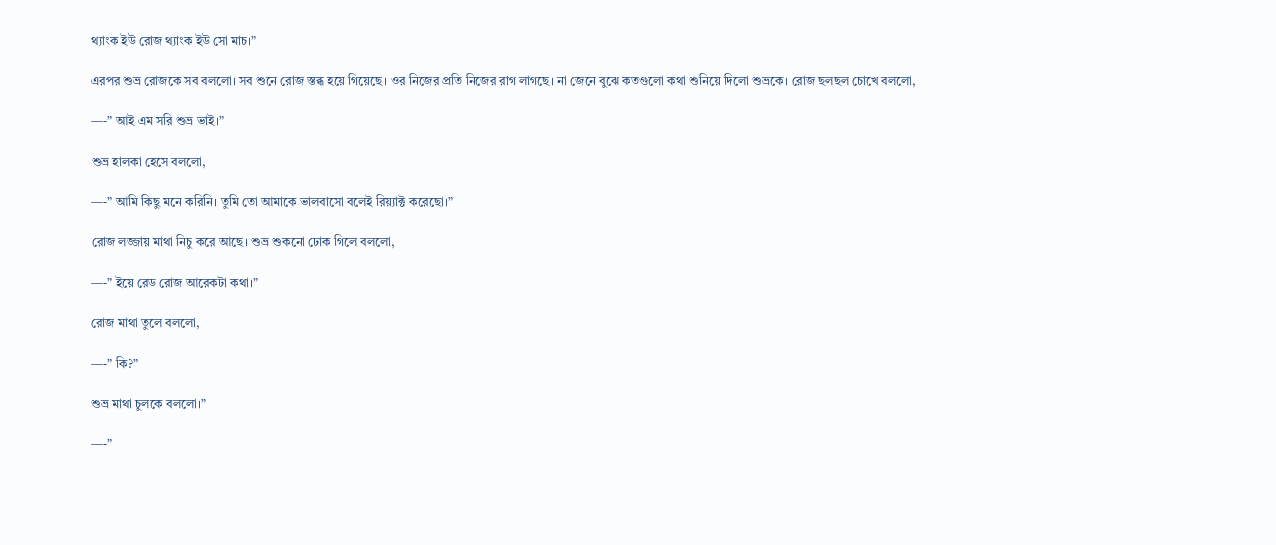থ্যাংক ইউ রোজ থ্যাংক ইউ সো মাচ।”

এরপর শুভ্র রোজকে সব বললো। সব শুনে রোজ স্তব্ধ হয়ে গিয়েছে। ওর নিজের প্রতি নিজের রাগ লাগছে। না জেনে বুঝে কতগুলো কথা শুনিয়ে দিলো শুভ্রকে। রোজ ছলছল চোখে বললো,

—-” আই এম সরি শুভ্র ভাই।”

শুভ্র হালকা হেসে বললো,

—-” আমি কিছু মনে করিনি। তুমি তো আমাকে ভালবাসো বলেই রিয়্যাক্ট করেছো।”

রোজ লজ্জায় মাথা নিচু করে আছে। শুভ্র শুকনো ঢোক গিলে বললো,

—-” ইয়ে রেড রোজ আরেকটা কথা।”

রোজ মাথা তুলে বললো,

—-” কি?”

শুভ্র মাথা চুলকে বললো।”

—-”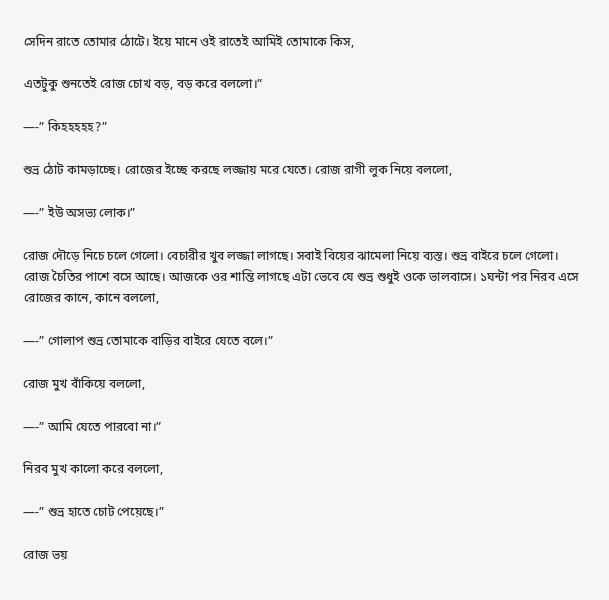সেদিন রাতে তোমার ঠোটে। ইয়ে মানে ওই রাতেই আমিই তোমাকে কিস,

এতটুকু শুনতেই রোজ চোখ বড়, বড় করে বললো।”

—-” কিহহহহহ?”

শুভ্র ঠোট কামড়াচ্ছে। রোজের ইচ্ছে করছে লজ্জায় মরে যেতে। রোজ রাগী লুক নিয়ে বললো,

—-” ইউ অসভ্য লোক।”

রোজ দৌড়ে নিচে চলে গেলো। বেচারীর খুব লজ্জা লাগছে। সবাই বিয়ের ঝামেলা নিয়ে ব্যস্ত। শুভ্র বাইরে চলে গেলো। রোজ চৈতির পাশে বসে আছে। আজকে ওর শান্তি লাগছে এটা ভেবে যে শুভ্র শুধুই ওকে ভালবাসে। ১ঘন্টা পর নিরব এসে রোজের কানে, কানে বললো,

—-” গোলাপ শুভ্র তোমাকে বাড়ির বাইরে যেতে বলে।”

রোজ মুখ বাঁকিয়ে বললো,

—-” আমি যেতে পারবো না।”

নিরব মুখ কালো করে বললো,

—-” শুভ্র হাতে চোট পেয়েছে।”

রোজ ভয়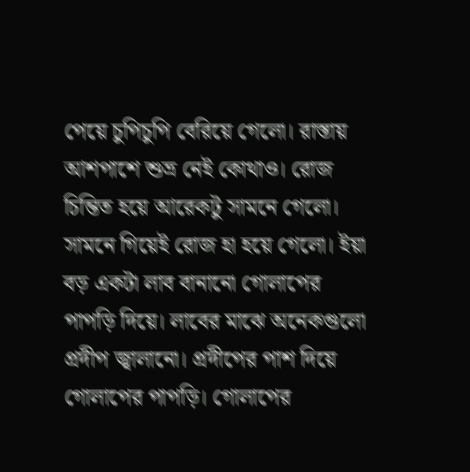পেয়ে চুপিচুপি বেরিয়ে গেলো। রাস্তায় আশপাশে শুভ্র নেই কোথাও। রোজ চিন্তিত হয়ে আরেকটু সামনে গেলো। সামনে গিয়েই রোজ হা হয়ে গেলো। ইয়া বড় একটা লাব বানানো গোলাপের পাপড়ি দিয়ে। লাবের মাঝে অনেকগুলো প্রদীপ জ্বালানো। প্রদীপের পাশ দিয়ে গোলাপের পাপড়ি। গোলাপের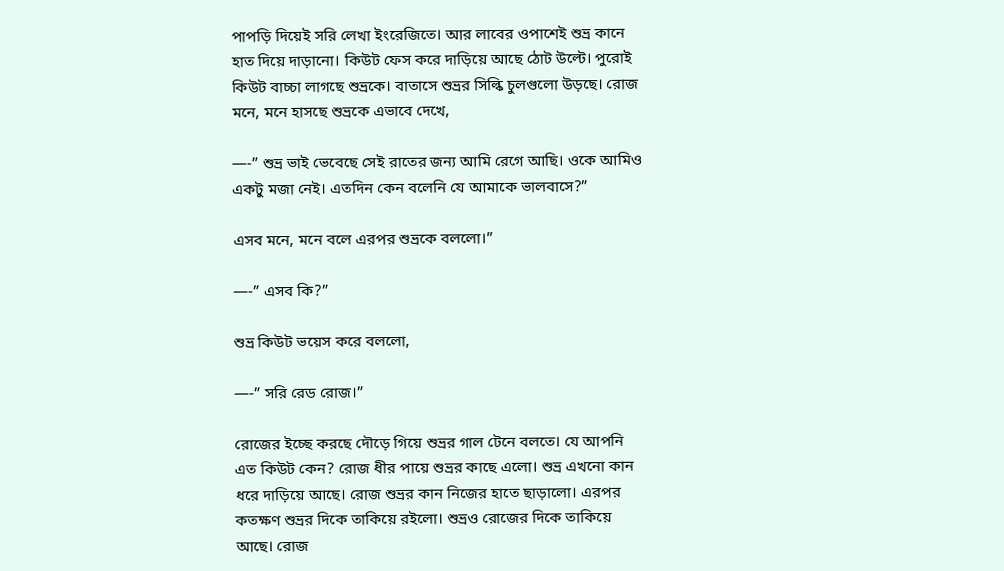পাপড়ি দিয়েই সরি লেখা ইংরেজিতে। আর লাবের ওপাশেই শুভ্র কানে হাত দিয়ে দাড়ানো। কিউট ফেস করে দাড়িয়ে আছে ঠোট উল্টে। পুরোই কিউট বাচ্চা লাগছে শুভ্রকে। বাতাসে শুভ্রর সিল্কি চুলগুলো উড়ছে। রোজ মনে, মনে হাসছে শুভ্রকে এভাবে দেখে,

—-” শুভ্র ভাই ভেবেছে সেই রাতের জন্য আমি রেগে আছি। ওকে আমিও একটু মজা নেই। এতদিন কেন বলেনি যে আমাকে ভালবাসে?”

এসব মনে, মনে বলে এরপর শুভ্রকে বললো।”

—-” এসব কি?”

শুভ্র কিউট ভয়েস করে বললো,

—-” সরি রেড রোজ।”

রোজের ইচ্ছে করছে দৌড়ে গিয়ে শুভ্রর গাল টেনে বলতে। যে আপনি এত কিউট কেন? রোজ ধীর পায়ে শুভ্রর কাছে এলো। শুভ্র এখনো কান ধরে দাড়িয়ে আছে। রোজ শুভ্রর কান নিজের হাতে ছাড়ালো। এরপর কতক্ষণ শুভ্রর দিকে তাকিয়ে রইলো। শুভ্রও রোজের দিকে তাকিয়ে আছে। রোজ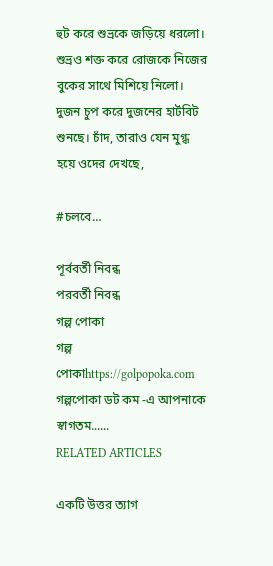হুট করে শুভ্রকে জড়িয়ে ধরলো। শুভ্রও শক্ত করে রোজকে নিজের বুকের সাথে মিশিয়ে নিলো। দুজন চুপ করে দুজনের হার্টবিট শুনছে। চাঁদ, তারাও যেন মুগ্ধ হয়ে ওদের দেখছে,

#চলবে…

পূর্ববর্তী নিবন্ধ
পরবর্তী নিবন্ধ
গল্প পোকা
গল্প পোকাhttps://golpopoka.com
গল্পপোকা ডট কম -এ আপনাকে স্বাগতম......
RELATED ARTICLES

একটি উত্তর ত্যাগ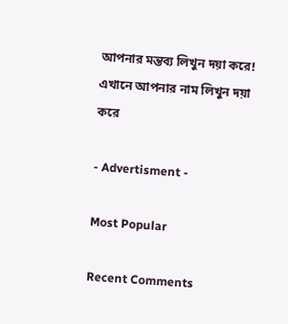আপনার মন্তব্য লিখুন দয়া করে!
এখানে আপনার নাম লিখুন দয়া করে

- Advertisment -

Most Popular

Recent Comments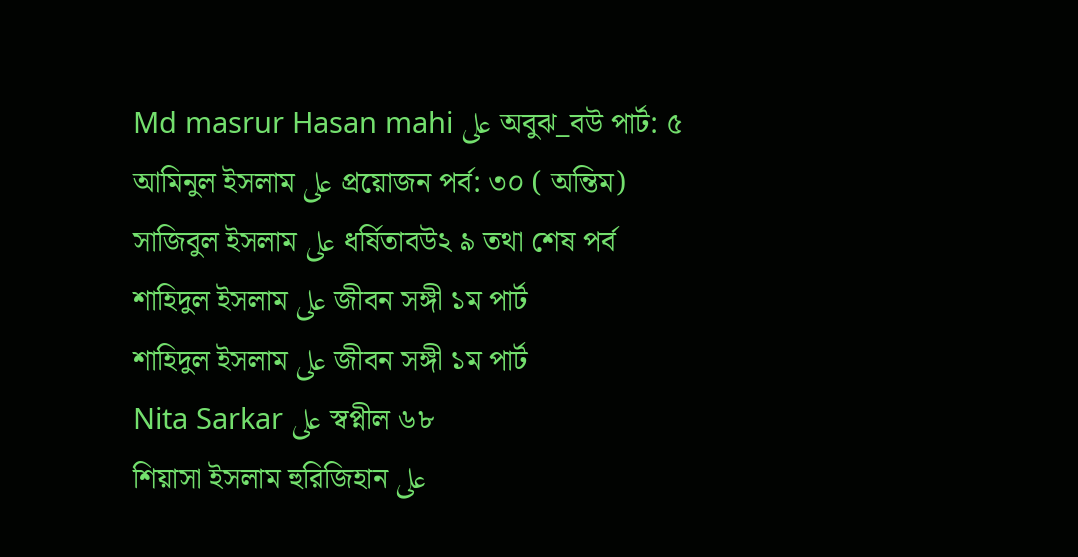Md masrur Hasan mahi على অবুঝ_বউ পার্ট: ৫
আমিনুল ইসলাম على প্রয়োজন পর্ব: ৩০ ( অন্তিম)
সাজিবুল ইসলাম على ধর্ষিতাবউ২ ৯ তথা শেষ পর্ব
শাহিদুল ইসলাম على জীবন সঙ্গী ১ম পার্ট
শাহিদুল ইসলাম على জীবন সঙ্গী ১ম পার্ট
Nita Sarkar على স্বপ্নীল ৬৮
শিয়াসা ইসলাম হুরিজিহান على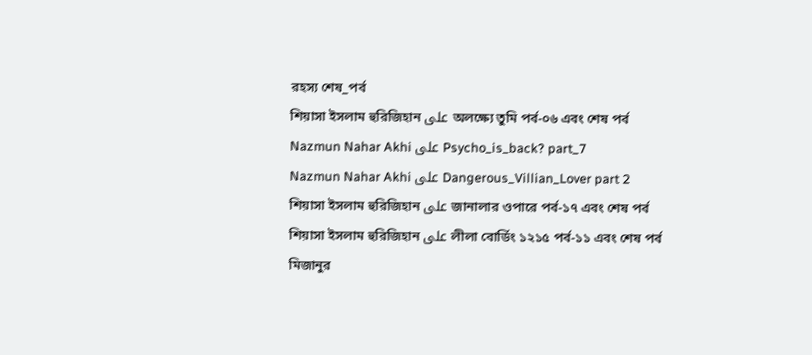রহস্য শেষ_পর্ব
শিয়াসা ইসলাম হুরিজিহান على অলক্ষ্যে তুমি পর্ব-০৬ এবং শেষ পর্ব
Nazmun Nahar Akhi على Psycho_is_back? part_7
Nazmun Nahar Akhi على Dangerous_Villian_Lover part 2
শিয়াসা ইসলাম হুরিজিহান على জানালার ওপারে পর্ব-১৭ এবং শেষ পর্ব
শিয়াসা ইসলাম হুরিজিহান على লীলা বোর্ডিং ১২১৫ পর্ব-১১ এবং শেষ পর্ব
মিজানুর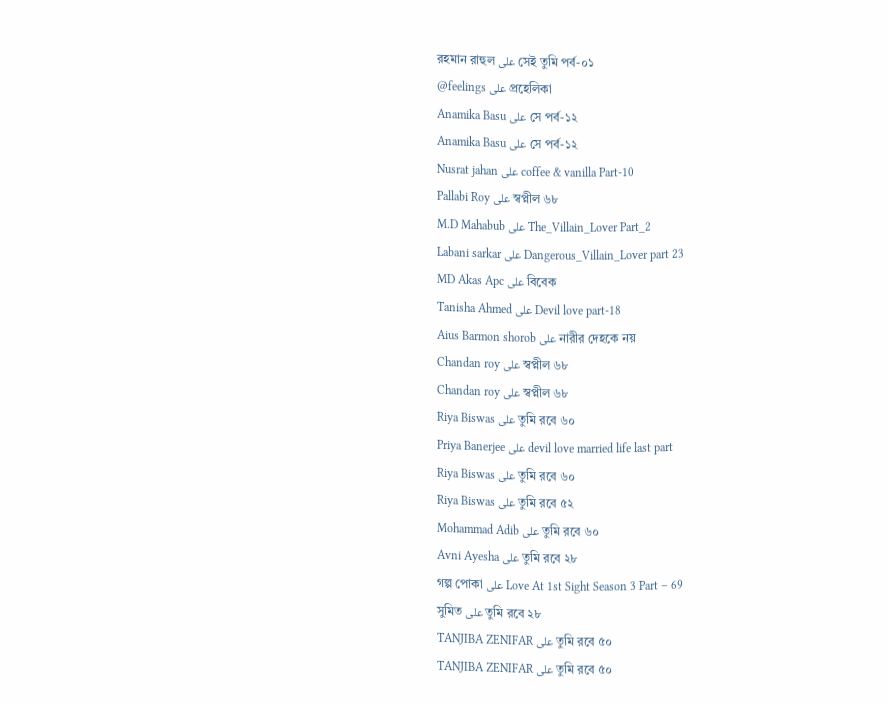রহমান রাহুল على সেই তুমি পর্ব-০১
@feelings على প্রহেলিকা
Anamika Basu على সে পর্ব-১২
Anamika Basu على সে পর্ব-১২
Nusrat jahan على coffee & vanilla Part-10
Pallabi Roy على স্বপ্নীল ৬৮
M.D Mahabub على The_Villain_Lover Part_2
Labani sarkar على Dangerous_Villain_Lover part 23
MD Akas Apc على বিবেক
Tanisha Ahmed على Devil love part-18
Aius Barmon shorob على নারীর দেহকে নয়
Chandan roy على স্বপ্নীল ৬৮
Chandan roy على স্বপ্নীল ৬৮
Riya Biswas على তুমি রবে ৬০
Priya Banerjee على devil love married life last part
Riya Biswas على তুমি রবে ৬০
Riya Biswas على তুমি রবে ৫২
Mohammad Adib على তুমি রবে ৬০
Avni Ayesha على তুমি রবে ২৮
গল্প পোকা على Love At 1st Sight Season 3 Part – 69
সুমিত على তুমি রবে ২৮
TANJIBA ZENIFAR على তুমি রবে ৫০
TANJIBA ZENIFAR على তুমি রবে ৫০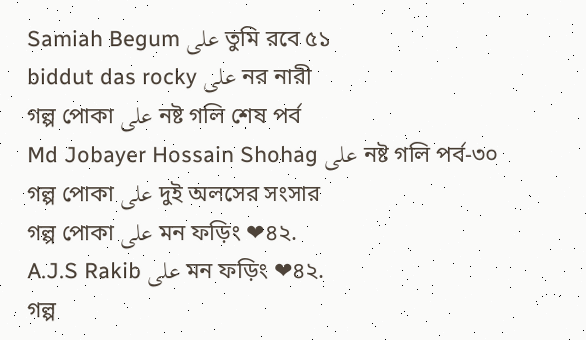Samiah Begum على তুমি রবে ৫১
biddut das rocky على নর নারী
গল্প পোকা على নষ্ট গলি শেষ পর্ব
Md Jobayer Hossain Shohag على নষ্ট গলি পর্ব-৩০
গল্প পোকা على দুই অলসের সংসার
গল্প পোকা على মন ফড়িং ❤৪২.
A.J.S Rakib على মন ফড়িং ❤৪২.
গল্প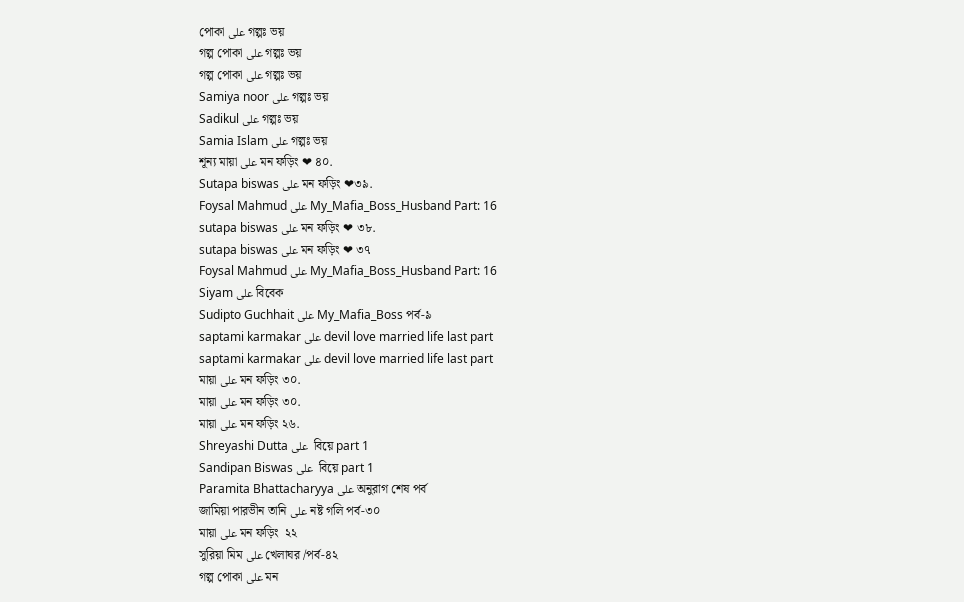পোকা على গল্পঃ ভয়
গল্প পোকা على গল্পঃ ভয়
গল্প পোকা على গল্পঃ ভয়
Samiya noor على গল্পঃ ভয়
Sadikul على গল্পঃ ভয়
Samia Islam على গল্পঃ ভয়
শূন্য মায়া على মন ফড়িং ❤ ৪০.
Sutapa biswas على মন ফড়িং ❤৩৯.
Foysal Mahmud على My_Mafia_Boss_Husband Part: 16
sutapa biswas على মন ফড়িং ❤ ৩৮.
sutapa biswas على মন ফড়িং ❤ ৩৭
Foysal Mahmud على My_Mafia_Boss_Husband Part: 16
Siyam على বিবেক
Sudipto Guchhait على My_Mafia_Boss পর্ব-৯
saptami karmakar على devil love married life last part
saptami karmakar على devil love married life last part
মায়া على মন ফড়িং ৩০.
মায়া على মন ফড়িং ৩০.
মায়া على মন ফড়িং ২৬.
Shreyashi Dutta على  বিয়ে part 1
Sandipan Biswas على  বিয়ে part 1
Paramita Bhattacharyya على অনুরাগ শেষ পর্ব
জামিয়া পারভীন তানি على নষ্ট গলি পর্ব-৩০
মায়া على মন ফড়িং  ২২
সুরিয়া মিম على খেলাঘর /পর্ব-৪২
গল্প পোকা على মন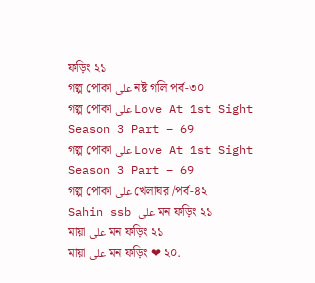ফড়িং ২১
গল্প পোকা على নষ্ট গলি পর্ব-৩০
গল্প পোকা على Love At 1st Sight Season 3 Part – 69
গল্প পোকা على Love At 1st Sight Season 3 Part – 69
গল্প পোকা على খেলাঘর /পর্ব-৪২
Sahin ssb على মন ফড়িং ২১
মায়া على মন ফড়িং ২১
মায়া على মন ফড়িং ❤ ২০.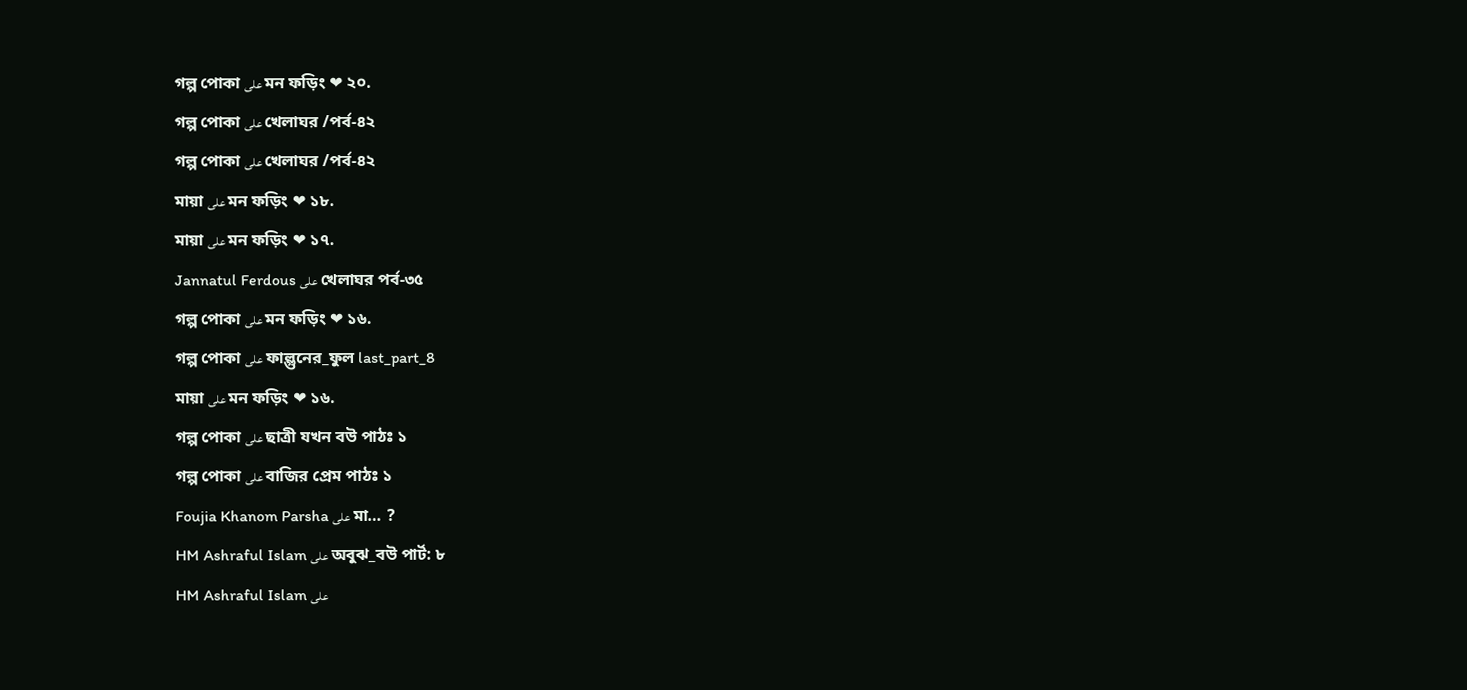গল্প পোকা على মন ফড়িং ❤ ২০.
গল্প পোকা على খেলাঘর /পর্ব-৪২
গল্প পোকা على খেলাঘর /পর্ব-৪২
মায়া على মন ফড়িং ❤ ১৮.
মায়া على মন ফড়িং ❤ ১৭.
Jannatul Ferdous على খেলাঘর পর্ব-৩৫
গল্প পোকা على মন ফড়িং ❤ ১৬.
গল্প পোকা على ফাল্গুনের_ফুল last_part_8
মায়া على মন ফড়িং ❤ ১৬.
গল্প পোকা على ছাত্রী যখন বউ পাঠঃ ১
গল্প পোকা على বাজির প্রেম পাঠঃ ১
Foujia Khanom Parsha على মা… ?
HM Ashraful Islam على অবুঝ_বউ পার্ট: ৮
HM Ashraful Islam على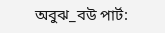অবুঝ_বউ পার্ট: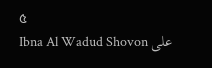৫
Ibna Al Wadud Shovon على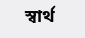স্বার্থ